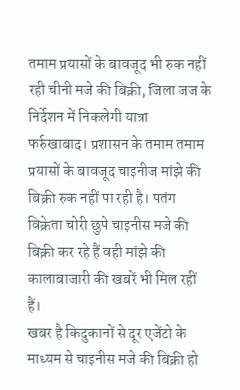तमाम प्रयासों के बावजूद भी रुक नहीं रही चीनी मजे की बिक्री, जिला जज के निर्देशन में निकलेगी यात्रा
फर्रुखाबाद। प्रशासन के तमाम तमाम प्रयासों के बावजूद चाइनीज मांझे की बिक्री रुक नहीं पा रही है। पतंग विक्रेता चोरी छुपे चाइनीस मजे की बिक्री कर रहे हैं वही मांझे की कालाबाजारी की खबरें भी मिल रहीं हैं।
खबर है किदुकानों से दूर एजेंटो के माध्यम से चाइनीस मजे की बिक्री हो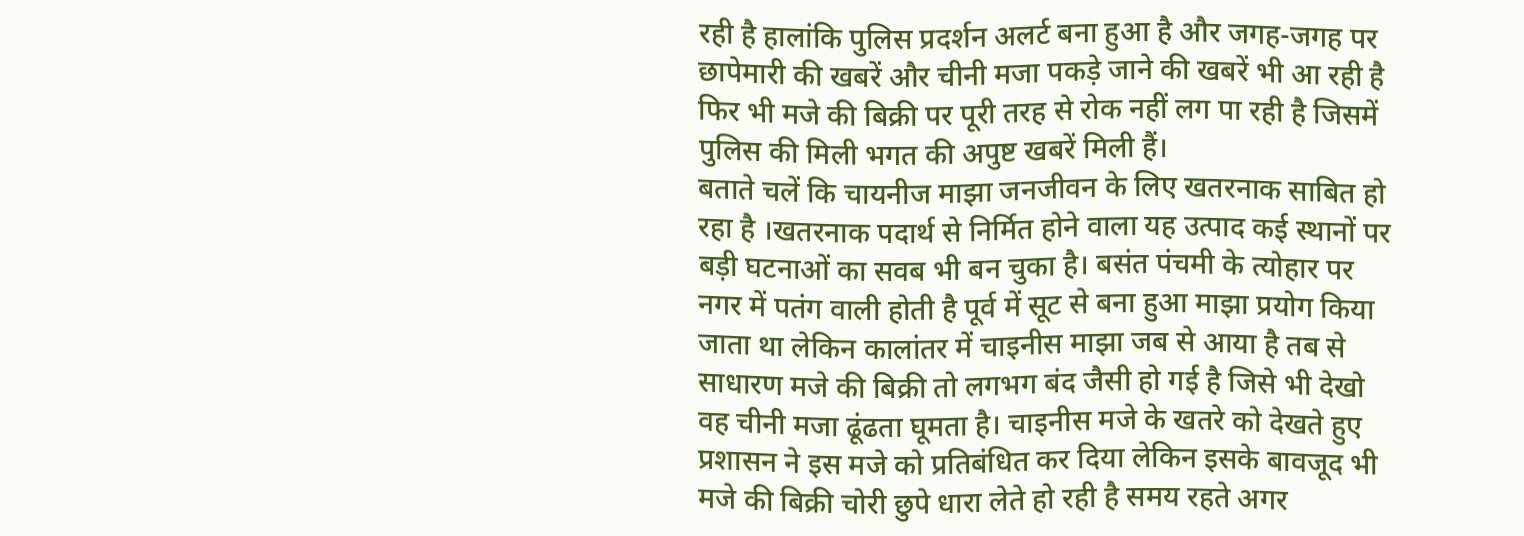रही है हालांकि पुलिस प्रदर्शन अलर्ट बना हुआ है और जगह-जगह पर छापेमारी की खबरें और चीनी मजा पकड़े जाने की खबरें भी आ रही है फिर भी मजे की बिक्री पर पूरी तरह से रोक नहीं लग पा रही है जिसमें पुलिस की मिली भगत की अपुष्ट खबरें मिली हैं।
बताते चलें कि चायनीज माझा जनजीवन के लिए खतरनाक साबित हो रहा है ।खतरनाक पदार्थ से निर्मित होने वाला यह उत्पाद कई स्थानों पर बड़ी घटनाओं का सवब भी बन चुका है। बसंत पंचमी के त्योहार पर नगर में पतंग वाली होती है पूर्व में सूट से बना हुआ माझा प्रयोग किया जाता था लेकिन कालांतर में चाइनीस माझा जब से आया है तब से साधारण मजे की बिक्री तो लगभग बंद जैसी हो गई है जिसे भी देखो वह चीनी मजा ढूंढता घूमता है। चाइनीस मजे के खतरे को देखते हुए प्रशासन ने इस मजे को प्रतिबंधित कर दिया लेकिन इसके बावजूद भी मजे की बिक्री चोरी छुपे धारा लेते हो रही है समय रहते अगर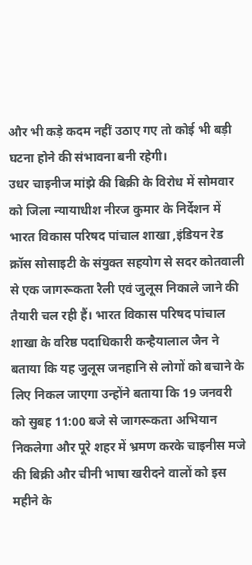और भी कड़े कदम नहीं उठाए गए तो कोई भी बड़ी घटना होने की संभावना बनी रहेगी।
उधर चाइनीज मांझे की बिक्री के विरोध में सोमवार को जिला न्यायाधीश नीरज कुमार के निर्देशन में भारत विकास परिषद पांचाल शाखा ,इंडियन रेड क्रॉस सोसाइटी के संयुक्त सहयोग से सदर कोतवाली से एक जागरूकता रैली एवं जुलूस निकाले जाने की तैयारी चल रही हैं। भारत विकास परिषद पांचाल शाखा के वरिष्ठ पदाधिकारी कन्हैयालाल जैन ने बताया कि यह जुलूस जनहानि से लोगों को बचाने के लिए निकल जाएगा उन्होंने बताया कि 19 जनवरी को सुबह 11:00 बजे से जागरूकता अभियान निकलेगा और पूरे शहर में भ्रमण करके चाइनीस मजे की बिक्री और चीनी भाषा खरीदने वालों को इस महीने के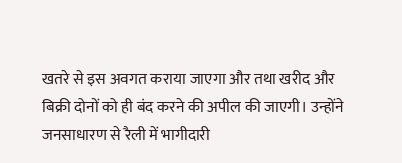खतरे से इस अवगत कराया जाएगा और तथा खरीद और बिक्री दोनों को ही बंद करने की अपील की जाएगी। उन्होंने जनसाधारण से रैली में भागीदारी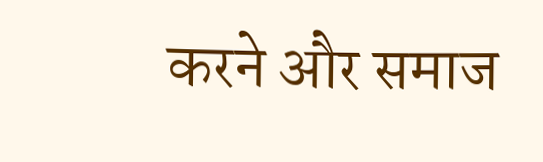करने और समाज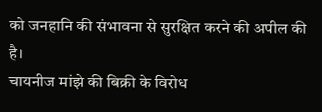को जनहानि की संभावना से सुरक्षित करने की अपील की है।
चायनीज मांझे की बिक्री के विरोध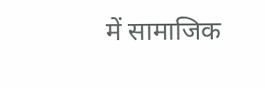में सामाजिक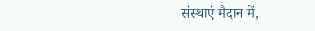संस्थाएं मैदान में,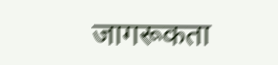जागरूकता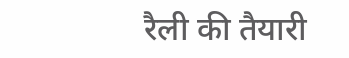रैली की तैयारी